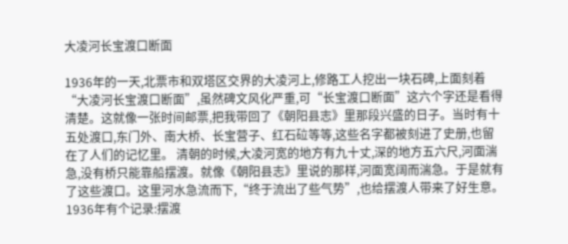大凌河长宝渡口断面

1936年的一天,北票市和双塔区交界的大凌河上,修路工人挖出一块石碑,上面刻着“大凌河长宝渡口断面”,虽然碑文风化严重,可“长宝渡口断面”这六个字还是看得清楚。这就像一张时间邮票,把我带回了《朝阳县志》里那段兴盛的日子。当时有十五处渡口,东门外、南大桥、长宝营子、红石砬等等,这些名字都被刻进了史册,也留在了人们的记忆里。 清朝的时候,大凌河宽的地方有九十丈,深的地方五六尺,河面湍急,没有桥只能靠船摆渡。就像《朝阳县志》里说的那样,河面宽阔而湍急。于是就有了这些渡口。这里河水急流而下,“终于流出了些气势”,也给摆渡人带来了好生意。1936年有个记录:摆渡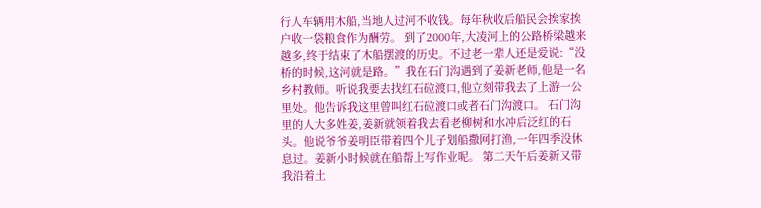行人车辆用木船,当地人过河不收钱。每年秋收后船民会挨家挨户收一袋粮食作为酬劳。 到了2000年,大凌河上的公路桥梁越来越多,终于结束了木船摆渡的历史。不过老一辈人还是爱说:“没桥的时候,这河就是路。”我在石门沟遇到了姜新老师,他是一名乡村教师。听说我要去找红石砬渡口,他立刻带我去了上游一公里处。他告诉我这里曾叫红石砬渡口或者石门沟渡口。 石门沟里的人大多姓姜,姜新就领着我去看老柳树和水冲后泛红的石头。他说爷爷姜明臣带着四个儿子划船撒网打渔,一年四季没休息过。姜新小时候就在船帮上写作业呢。 第二天午后姜新又带我沿着土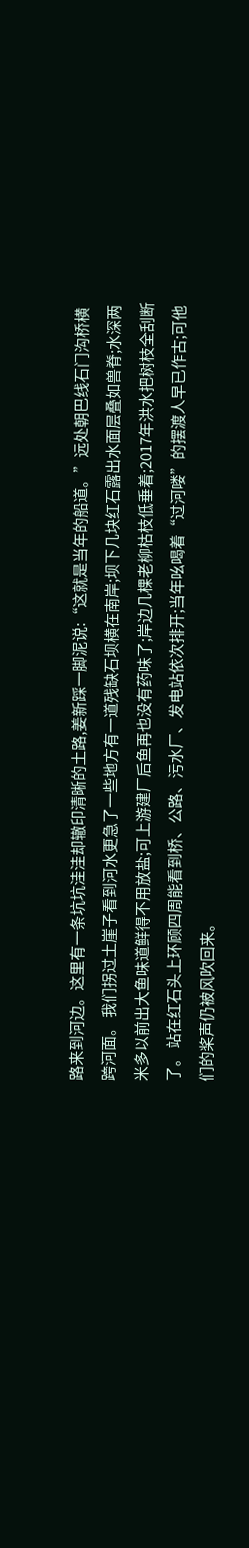路来到河边。这里有一条坑坑洼洼却辙印清晰的土路,姜新踩一脚泥说:“这就是当年的船道。”远处朝巴线石门沟桥横跨河面。 我们拐过土崖子看到河水更急了一些地方有一道残缺石坝横在南岸;坝下几块红石露出水面层叠如兽脊;水深两米多以前出大鱼味道鲜得不用放盐;可上游建厂后鱼再也没有药味了;岸边几棵老柳枯枝低垂着;2017年洪水把树枝全刮断了。 站在红石头上环顾四周能看到桥、公路、污水厂、发电站依次排开;当年吆喝着“过河喽”的摆渡人早已作古;可他们的桨声仍被风吹回来。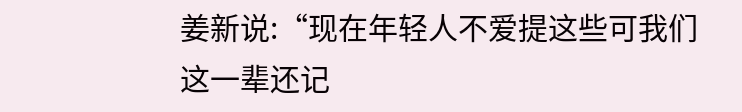姜新说:“现在年轻人不爱提这些可我们这一辈还记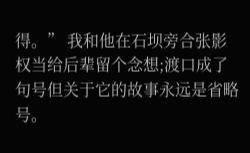得。” 我和他在石坝旁合张影权当给后辈留个念想;渡口成了句号但关于它的故事永远是省略号。